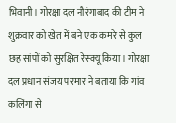भिवानी। गोरक्षा दल नौरंगाबाद की टीम ने शुक्रवार को खेत में बने एक कमरे से कुल छह सांपों को सुरक्षित रेस्क्यू किया। गोरक्षा दल प्रधान संजय परमार ने बताया कि गांव कलिंगा से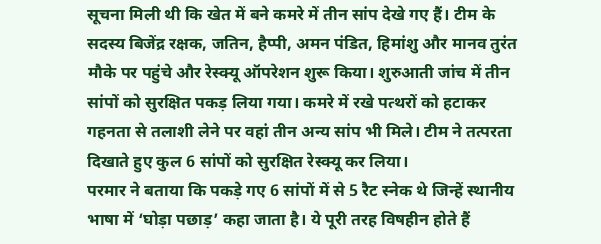सूचना मिली थी कि खेत में बने कमरे में तीन सांप देखे गए हैं। टीम के सदस्य बिजेंद्र रक्षक, जतिन, हैप्पी, अमन पंडित, हिमांशु और मानव तुरंत मौके पर पहुंचे और रेस्क्यू ऑपरेशन शुरू किया। शुरुआती जांच में तीन सांपों को सुरक्षित पकड़ लिया गया। कमरे में रखे पत्थरों को हटाकर गहनता से तलाशी लेने पर वहां तीन अन्य सांप भी मिले। टीम ने तत्परता दिखाते हुए कुल 6 सांपों को सुरक्षित रेस्क्यू कर लिया।
परमार ने बताया कि पकड़े गए 6 सांपों में से 5 रैट स्नेक थे जिन्हें स्थानीय भाषा में ‘घोड़ा पछाड़’ कहा जाता है। ये पूरी तरह विषहीन होते हैं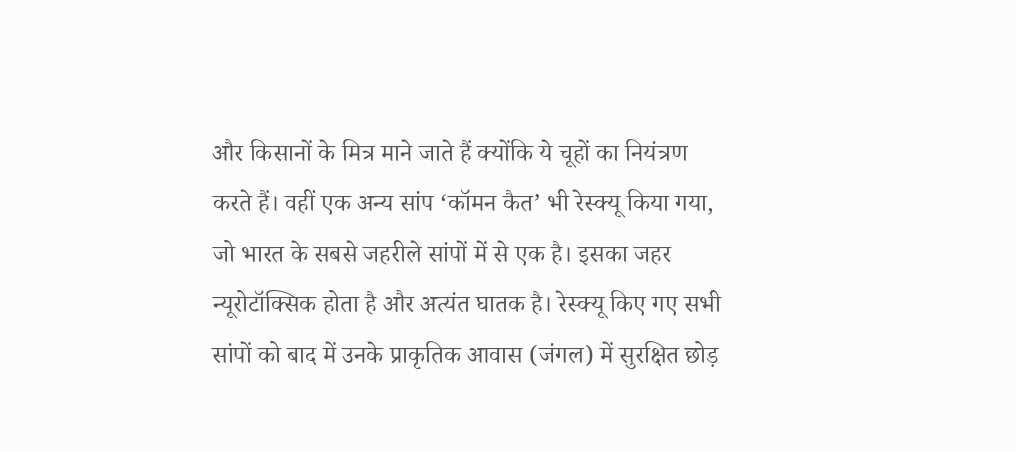और किसानों के मित्र माने जाते हैं क्योंकि ये चूहों का नियंत्रण करते हैं। वहीं एक अन्य सांप ‘कॉमन कैत’ भी रेस्क्यू किया गया, जो भारत के सबसे जहरीले सांपों में से एक है। इसका जहर न्यूरोटॉक्सिक होता है और अत्यंत घातक है। रेस्क्यू किए गए सभी सांपों को बाद में उनके प्राकृतिक आवास (जंगल) में सुरक्षित छोड़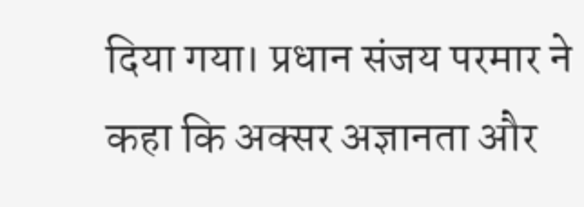दिया गया। प्रधान संजय परमार ने कहा कि अक्सर अज्ञानता और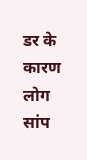डर के कारण लोग सांप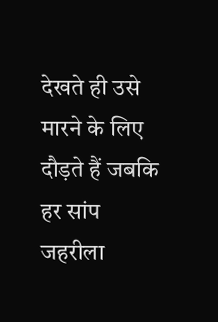देखते ही उसे मारने के लिए दौड़ते हैं जबकि हर सांप जहरीला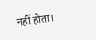नहीं होता।